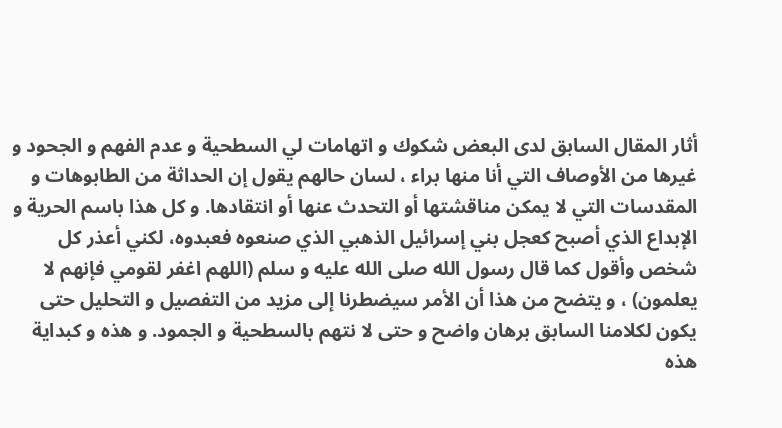أثار المقال السابق لدى البعض شكوك و اتهامات لي السطحية و عدم الفهم و الجحود و غيرها من الأوصاف التي أنا منها براء ، لسان حالهم يقول إن الحداثة من الطابوهات و المقدسات التي لا يمكن مناقشتها أو التحدث عنها أو انتقادها. و كل هذا باسم الحرية و الإبداع الذي أصبح كعجل بني إسرائيل الذهبي الذي صنعوه فعبدوه، لكني أعذر كل شخص وأقول كما قال رسول الله صلى الله عليه و سلم (اللهم اغفر لقومي فإنهم لا يعلمون) ، و يتضح من هذا أن الأمر سيضطرنا إلى مزيد من التفصيل و التحليل حتى يكون لكلامنا السابق برهان واضح و حتى لا نتهم بالسطحية و الجمود. و هذه و كبداية هذه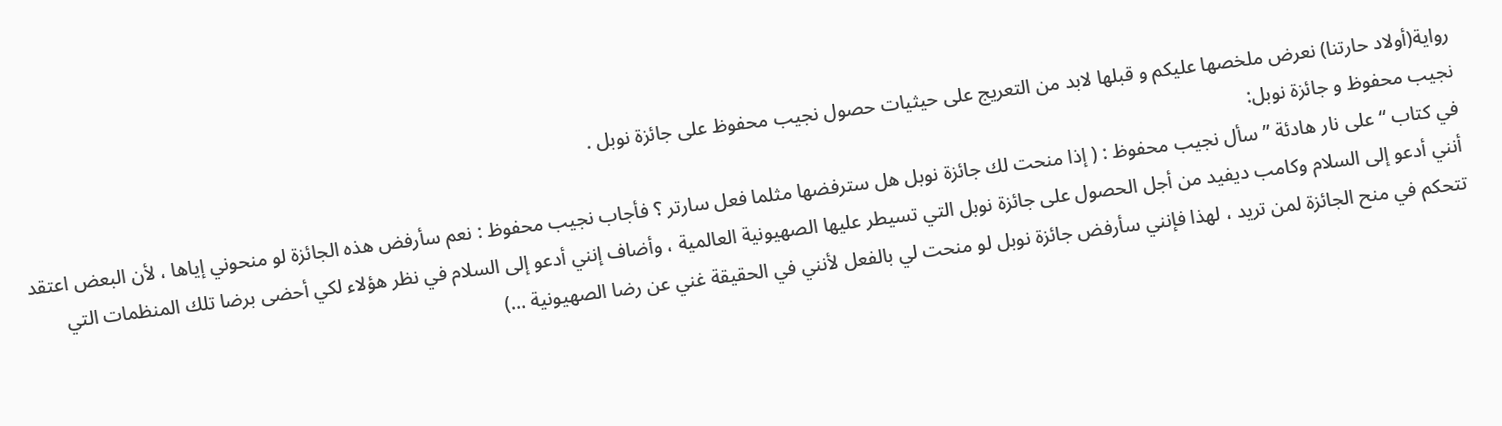رواية(أولاد حارتنا) نعرض ملخصها عليكم و قبلها لابد من التعريج على حيثيات حصول نجيب محفوظ على جائزة نوبل .
نجيب محفوظ و جائزة نوبل:
في كتاب “ على نار هادئة ” سأل نجيب محفوظ : ( إذا منحت لك جائزة نوبل هل سترفضها مثلما فعل سارتر ؟ فأجاب نجيب محفوظ : نعم سأرفض هذه الجائزة لو منحوني إياها ، لأن البعض اعتقد أنني أدعو إلى السلام وكامب ديفيد من أجل الحصول على جائزة نوبل التي تسيطر عليها الصهيونية العالمية ، وأضاف إنني أدعو إلى السلام في نظر هؤلاء لكي أحضى برضا تلك المنظمات التي تتحكم في منح الجائزة لمن تريد ، لهذا فإنني سأرفض جائزة نوبل لو منحت لي بالفعل لأنني في الحقيقة غني عن رضا الصهيونية …)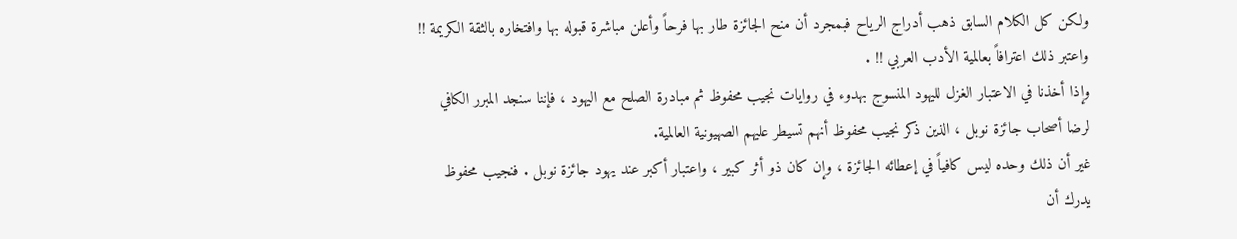ولكن كل الكلام السابق ذهب أدراج الرياح فبمجرد أن منح الجائزة طار بها فرحاً وأعلن مباشرة قبوله بها وافتخاره بالثقة الكريمة !! واعتبر ذلك اعترافاً بعالمية الأدب العربي !! .
وإذا أخذنا في الاعتبار الغزل لليهود المنسوج بهدوء في روايات نجيب محفوظ ثم مبادرة الصلح مع اليهود ، فإننا سنجد المبرر الكافي لرضا أصحاب جائزة نوبل ، الذين ذكر نجيب محفوظ أنهم تسيطر عليهم الصهيونية العالمية.
غير أن ذلك وحده ليس كافياً في إعطائه الجائزة ، وإن كان ذو أثر كبير ، واعتبار أكبر عند يهود جائزة نوبل . فنجيب محفوظ يدرك أن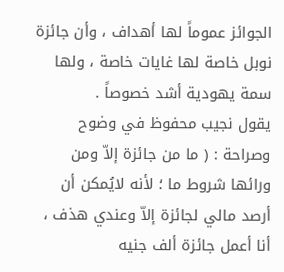الجوائز عموماً لها أهداف ، وأن جائزة نوبل خاصة لها غايات خاصة ، ولها سمة يهودية أشد خصوصاً .
يقول نجيب محفوظ في وضوح وصراحة : ( ما من جائزة إلاّ ومن ورائها شروط ما ؛ لأنه لايُمكن أن أرصد مالي لجائزة إلاّ وعندي هذف ، أنا أعمل جائزة ألف جنيه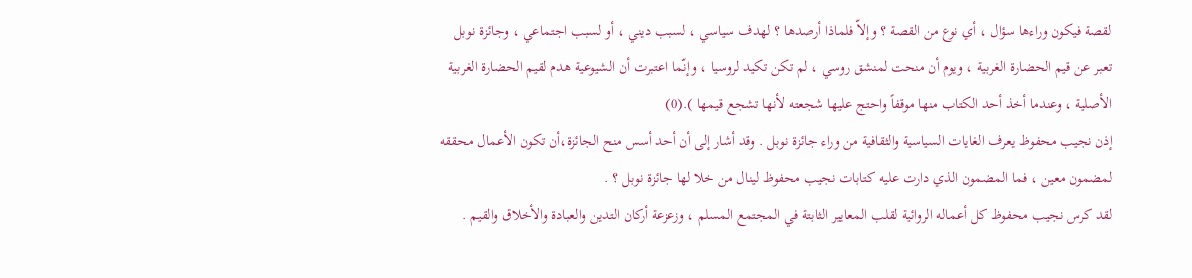لقصة فيكون وراءها سؤال ، أي نوع من القصة ؟ وإلاّ فلماذا أرصدها ؟ لهدف سياسي ، لسبب ديني ، أو لسبب اجتماعي ، وجائزة نوبل تعبر عن قيم الحضارة الغربية ، ويوم أن منحت لمنشق روسي ، لم تكن تكيد لروسيا ، وإنّما اعتبرت أن الشيوعية هدم لقيم الحضارة الغربية الأصلية ، وعندما أخذ أحد الكتاب منها موقفاً واحتج عليها شجعته لأنها تشجع قيمها ).(0)
إذن نجيب محفوظ يعرف الغايات السياسية والثقافية من وراء جائزة نوبل . وقد أشار إلى أن أحد أسس منح الجائزة،أن تكون الأعمال محققه لمضمون معين ، فما المضمون الذي دارت عليه كتابات نجيب محفوظ لينال من خلا لها جائزة نوبل ؟ .
لقد كرس نجيب محفوظ كل أعماله الروائية لقلب المعايير الثابتة في المجتمع المسلم ، وزعزعة أركان التدين والعبادة والأخلاق والقيم .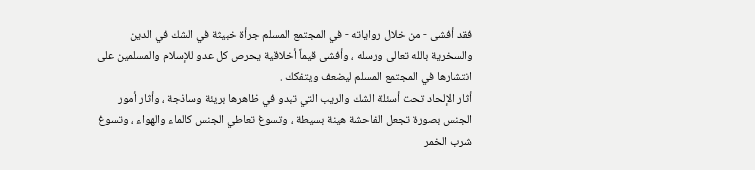فقد أفشى - من خلال رواياته - في المجتمع المسلم جرأة خبيثة في الشك في الدين والسخرية بالله تعالى ورسله ، وأفشى قيماً أخلاقية يحرص كل عدو للإسلام والمسلمين على انتشارها في المجتمع المسلم ليضعف ويتفكك .
أثار الإلحاد تحت أسئلة الشك والريب التي تبدو في ظاهرها بريئة وساذجة ، وأثار أمور الجنس بصورة تجعل الفاحشة هينة بسيطة ، وتسوغ تعاطي الجنس كالماء والهواء ، وتسوغ شرب الخمر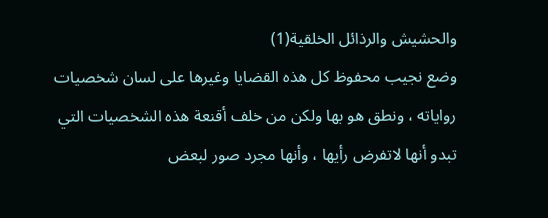والحشيش والرذائل الخلقية(1)
وضع نجيب محفوظ كل هذه القضايا وغيرها على لسان شخصيات رواياته ، ونطق هو بها ولكن من خلف أقنعة هذه الشخصيات التي تبدو أنها لاتفرض رأيها ، وأنها مجرد صور لبعض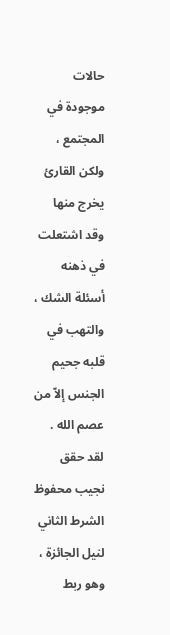حالات موجودة في المجتمع ، ولكن القارئ يخرج منها وقد اشتعلت في ذهنه أسئلة الشك ، والتهب في قلبه جحيم الجنس إلاّ من عصم الله .
لقد حقق نجيب محفوظ الشرط الثاني لنيل الجائزة ، وهو ربط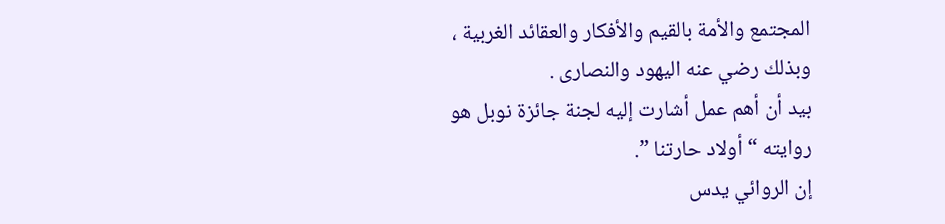المجتمع والأمة بالقيم والأفكار والعقائد الغربية ، وبذلك رضي عنه اليهود والنصارى .
بيد أن أهم عمل أشارت إليه لجنة جائزة نوبل هو روايته “ أولاد حارتنا ”.
إن الروائي يدس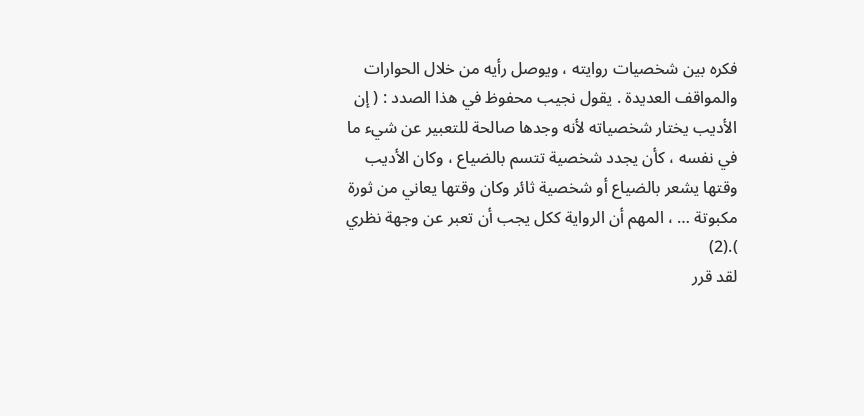فكره بين شخصيات روايته ، ويوصل رأيه من خلال الحوارات والمواقف العديدة . يقول نجيب محفوظ في هذا الصدد : ( إن الأديب يختار شخصياته لأنه وجدها صالحة للتعبير عن شيء ما في نفسه ، كأن يجدد شخصية تتسم بالضياع ، وكان الأديب وقتها يشعر بالضياع أو شخصية ثائر وكان وقتها يعاني من ثورة مكبوتة … ، المهم أن الرواية ككل يجب أن تعبر عن وجهة نظري ).(2)
لقد قرر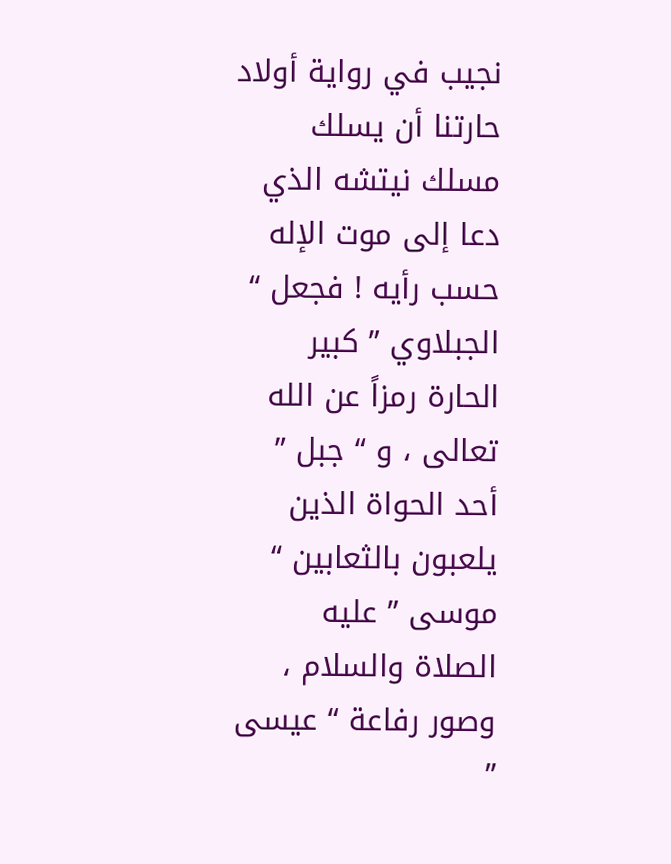نجيب في رواية أولاد حارتنا أن يسلك مسلك نيتشه الذي دعا إلى موت الإله حسب رأيه ! فجعل “ الجبلاوي ” كبير الحارة رمزاً عن الله تعالى ، و “ جبل ” أحد الحواة الذين يلعبون بالثعابين “ موسى ” عليه الصلاة والسلام ، وصور رفاعة “ عيسى ”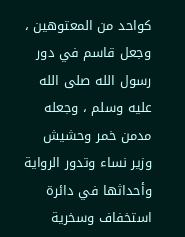كواحد من المعتوهين ، وجعل قاسم في دور رسول الله صلى الله عليه وسلم ، وجعله مدمن خمر وحشيش وزير نساء وتدور الرواية وأحداثها في دائرة استخفاف وسخرية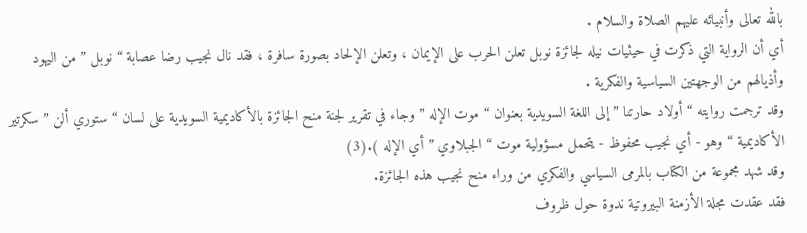بالله تعالى وأنبيائه عليهم الصلاة والسلام .
أي أن الرواية التي ذكرت في حيثيات نيله لجائزة نوبل تعلن الحرب على الإيمان ، وتعلن الإلحاد بصورة سافرة ، فقد نال نجيب رضا عصابة “ نوبل ” من اليهود وأذيالهم من الوجهتين السياسية والفكرية .
وقد ترجمت روايته “ أولاد حارتنا ” إلى اللغة السويدية بعنوان “ موت الإله ” وجاء في تقرير لجنة منح الجائزة بالأكاديمية السويدية على لسان “ ستوري ألن ” سكرتير الأكاديمية “ وهو - أي نجيب محفوظ - يتحمل مسؤولية موت “ الجبلاوي ” أي الإله ).(3)
وقد شهد مجموعة من الكتاب بالمرمى السياسي والفكري من وراء منح نجيب هذه الجائزة.
فقد عقدت مجلة الأزمنة البيروتية ندوة حول ظروف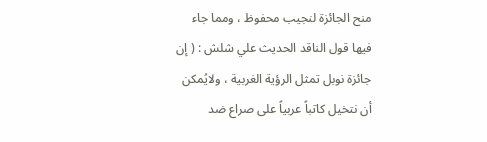منح الجائزة لنجيب محفوظ ، ومما جاء فيها قول الناقد الحديث علي شلش : ( إن جائزة نوبل تمثل الرؤية الغربية ، ولايُمكن أن نتخيل كاتباً عربياً على صراع ضد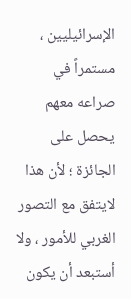الإسرائيليين ، مستمراً في صراعه معهم يحصل على الجائزة ؛ لأن هذا لايتفق مع التصور الغربي للأمور ، ولا أستبعد أن يكون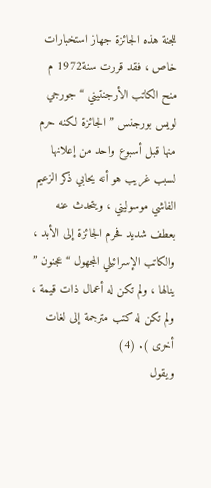للجنة هذه الجائزة جهاز استخبارات خاص ، فقد قررت سنة1972 م منح الكاتب الأرجنتيني “ جورجي لويس بورجنس ” الجائزة لكنه حرم منها قبل أسبوع واحد من إعلانها لسبب غريب هو أنه يحابي ذكر الزعيم الفاشي موسوليني ، ويتحدث عنه بعطف شديد فحرم الجائزة إلى الأبد ، والكاتب الإسرائيلي المجهول “ عجنون ” ينالها ، ولم تكن له أعمال ذات قيمة ، ولم تكن له كتب مترجمة إلى لغات أخرى ). (4)
ويقول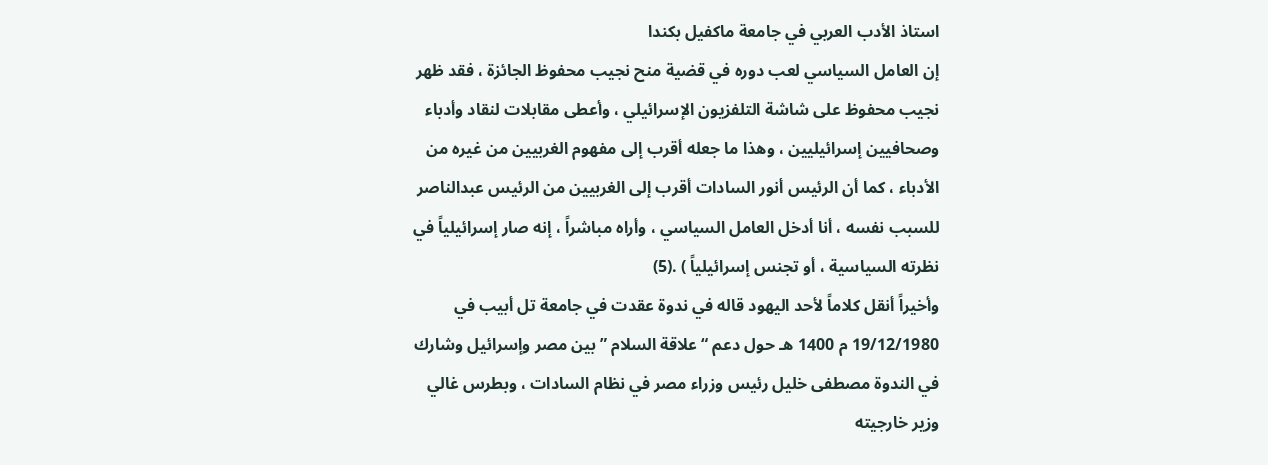استاذ الأدب العربي في جامعة ماكفيل بكندا
إن العامل السياسي لعب دوره في قضية منح نجيب محفوظ الجائزة ، فقد ظهر نجيب محفوظ على شاشة التلفزيون الإسرائيلي ، وأعطى مقابلات لنقاد وأدباء وصحافيين إسرائيليين ، وهذا ما جعله أقرب إلى مفهوم الغربيين من غيره من الأدباء ، كما أن الرئيس أنور السادات أقرب إلى الغربيين من الرئيس عبدالناصر للسبب نفسه ، أنا أدخل العامل السياسي ، وأراه مباشراً ، إنه صار إسرائيلياً في نظرته السياسية ، أو تجنس إسرائيلياً ) .(5)
وأخيراً أنقل كلاماً لأحد اليهود قاله في ندوة عقدت في جامعة تل أبيب في 19/12/1980 م 1400 هـ حول دعم “ علاقة السلام ” بين مصر وإسرائيل وشارك في الندوة مصطفى خليل رئيس وزراء مصر في نظام السادات ، وبطرس غالي وزير خارجيته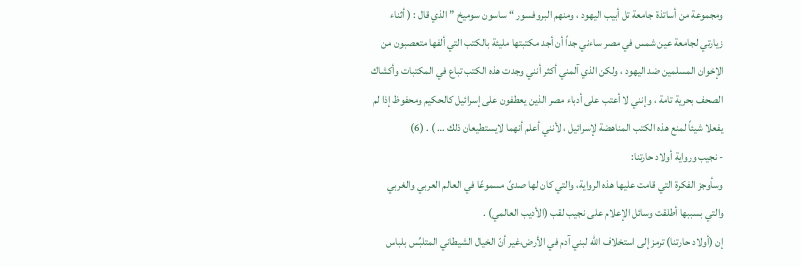ومجموعة من أساتذة جامعة تل أبيب اليهود ، ومنهم البروفسور “ ساسون سوميخ ” الذي قال : ( أثناء زيارتي لجامعة عين شمس في مصر ساءني جداً أن أجد مكتبتها مليئة بالكتب التي ألفها متعصبون من الإخوان المسلمين ضد اليهود ، ولكن الذي آلمني أكثر أنني وجدت هذه الكتب تباع في المكتبات وأكشاك الصحف بحرية تامة ، وإنني لا أعتب على أدباء مصر الذين يعطفون على إسرائيل كالحكيم ومحفوظ إذا لم يفعلا شيئاً لمنع هذه الكتب المناهضة لإسرائيل ، لأنني أعلم أنهما لايستطيعان ذلك … ) . (6)
- نجيب ورواية أولاد حارتنا:
وسأوجز الفكرة التي قامت عليها هذه الرواية، والتي كان لها صدىً مسموعًا في العالم العربي والغربي والتي بسببها أطلقت وسائل الإعلام على نجيب لقب (الأديب العالمي) .
إن (أولاد حارتنا) ترمز إلى استخلاف الله لبني آدم في الأرض،غير أنّ الخيال الشيطاني المتلبِّس بلباس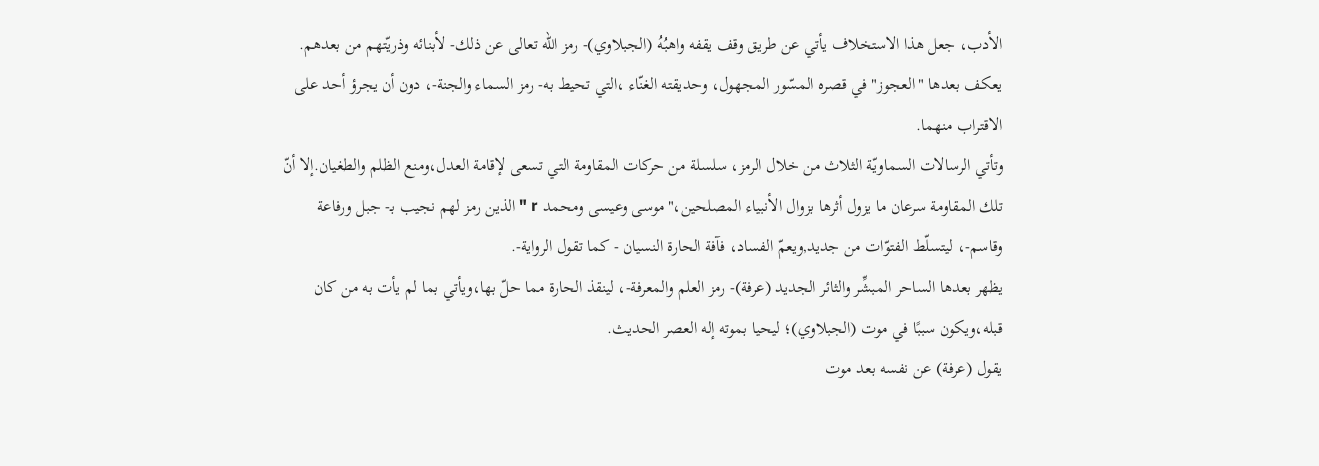الأدب، جعل هذا الاستخلاف يأتي عن طريق وقف يقفه واهبُهُ (الجبلاوي)- رمز الله تعالى عن ذلك- لأبنائه وذريّتهم من بعدهم.
يعكف بعدها "العجوز" في قصره المسّور المجهول، وحديقته الغنّاء ،التي تحيط به- رمز السماء والجنة-، دون أن يجرؤ أحد على الاقتراب منهما.
وتأتي الرسالات السماويّة الثلاث من خلال الرمز، سلسلة من حركات المقاومة التي تسعى لإقامة العدل،ومنع الظلم والطغيان.إلا أنّ تلك المقاومة سرعان ما يزول أثرها بزوال الأنبياء المصلحين،"موسى وعيسى ومحمد r " الذين رمز لهم نجيب بـ- جبل ورفاعة وقاسم-، ليتسلّط الفتوّات من جديد,ويعمّ الفساد، فآفة الحارة النسيان - كما تقول الرواية-.
يظهر بعدها الساحر المبشِّر والثائر الجديد (عرفة)- رمز العلم والمعرفة-، لينقذ الحارة مما حلّ بها،ويأتي بما لم يأت به من كان قبله،ويكون سببًا في موت (الجبلاوي)؛ ليحيا بموته إله العصر الحديث.
يقول (عرفة) عن نفسه بعد موت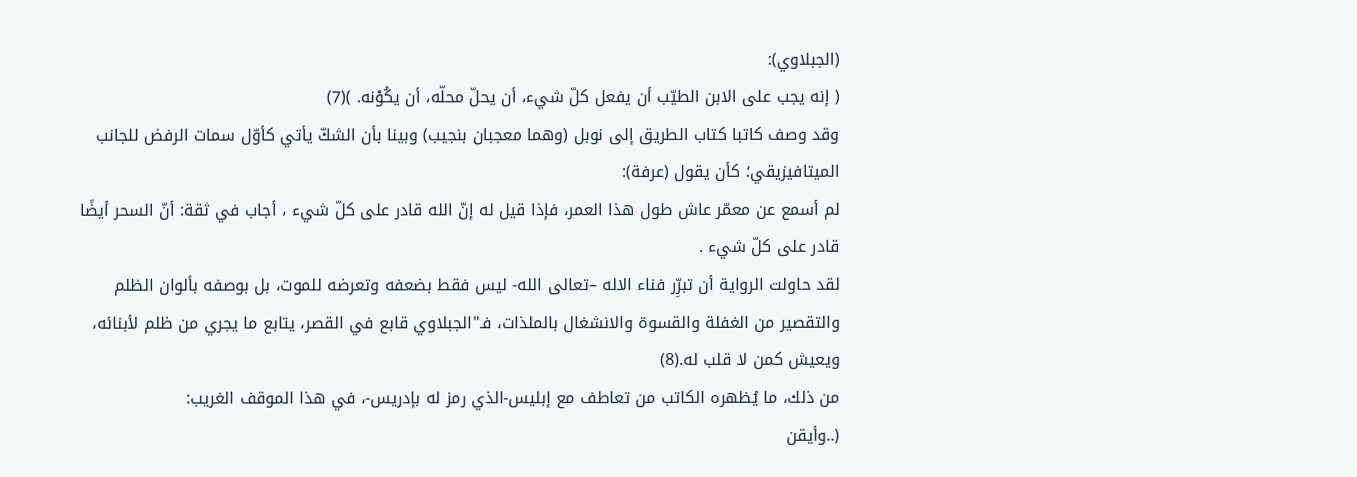(الجبلاوي):
( إنه يجب على الابن الطيّب أن يفعل كلّ شيء، أن يحلّ محلّه، أن يكُوْنه. )(7)
وقد وصف كاتبا كتاب الطريق إلى نوبل (وهما معجبان بنجيب) وبينا بأن الشكّ يأتي كأوّل سمات الرفض للجانب الميتافيزيقي؛ كأن يقول (عرفة):
لم أسمع عن معمّر عاش طول هذا العمر، فإذا قيل له إنّ الله قادر على كلّ شيء ، أجاب في ثقة: أنّ السحر أيضًا قادر على كلّ شيء .
لقد حاولت الرواية أن تبرِّر فناء الاله –تعالى الله- ليس فقط بضعفه وتعرضه للموت، بل بوصفه بألوان الظلم والتقصير من الغفلة والقسوة والانشغال بالملذات، فـ"الجبلاوي قابع في القصر، يتابع ما يجري من ظلم لأبنائه، ويعيش كمن لا قلب له.(8)
من ذلك، ما يُظهره الكاتب من تعاطف مع إبليس-الذي رمز له بإدريس-، في هذا الموقف الغريب:
(..وأيقن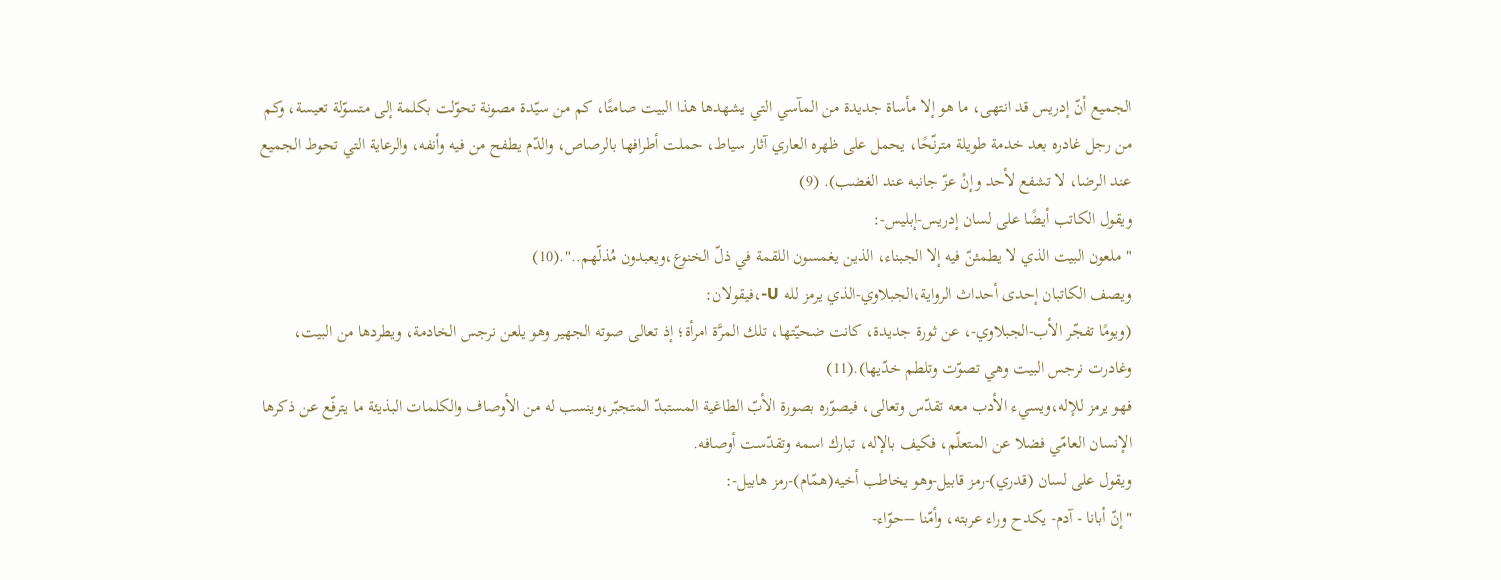الجميع أنّ إدريس قد انتهى، ما هو إلا مأساة جديدة من المآسي التي يشهدها هذا البيت صامتًا، كم من سيّدة مصونة تحوّلت بكلمة إلى متسوّلة تعيسة، وكم من رجل غادره بعد خدمة طويلة مترنّحًا، يحمل على ظهره العاري آثار سياط، حملت أطرافها بالرصاص، والدّم يطفح من فيه وأنفه، والرعاية التي تحوط الجميع عند الرضا، لا تشفع لأحد وإنْ عزّ جانبه عند الغضب). (9)
ويقول الكاتب أيضًا على لسان إدريس-إبليس-:
" ملعون البيت الذي لا يطمئنّ فيه إلا الجبناء، الذين يغمسون اللقمة في ذلّ الخنوع،ويعبدون مُذلّهم..".(10)
ويصف الكاتبان إحدى أحداث الرواية،الجبلاوي-الذي يرمز لله U-،فيقولان:
(ويومًا تفجّر الأب-الجبلاوي-، عن ثورة جديدة، كانت ضحيّتها، تلك المرَّة امرأة؛ إذ تعالى صوته الجهير وهو يلعن نرجس الخادمة، ويطردها من البيت، وغادرت نرجس البيت وهي تصوّت وتلطم خدّيها).(11)
فهو يرمز للإله،ويسيء الأدب معه تقدّس وتعالى، فيصوّره بصورة الأبّ الطاغية المستبدّ المتجبّر،وينسب له من الأوصاف والكلمات البذيئة ما يترفّع عن ذكرها الإنسان العامّي فضلا عن المتعلّم، فكيف بالإله، تبارك اسمه وتقدّست أوصافه.
ويقول على لسان (قدري)-رمز قابيل-وهو يخاطب أخيه(همّام)-رمز هابيل-:
"إنّ أبانا - آدم- يكدح وراء عربته، وأمّنا –حوّاء-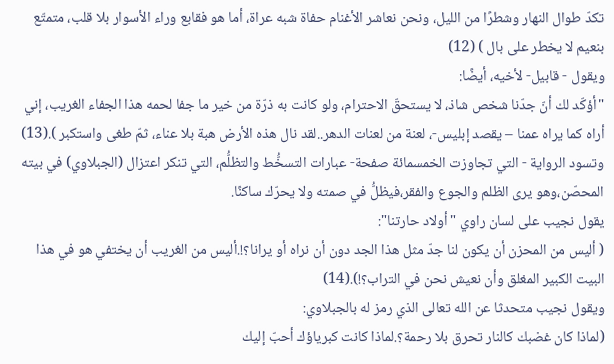تكدّ طوال النهار وشطرًا من الليل، ونحن نعاشر الأغنام حفاة شبه عراة، أما هو فقابع وراء الأسوار بلا قلب، متمتّع بنعيم لا يخطر على بال ) (12)
ويقول - قابيل- لأخيه، أيضًا:
"أؤكّد لك أنّ جدّنا شخص شاذ، لا يستحقّ الاحترام، ولو كانت به ذرّة من خير ما جفا لحمه هذا الجفاء الغريب، إني أراه كما يراه عمنا – يقصد إبليس-، لعنة من لعنات الدهر..لقد نال هذه الأرض هبة بلا عناء، ثمّ طغى واستكبر ).(13)
وتسود الرواية - التي تجاوزت الخمسمائة صفحة- عبارات التسخُّط والتظلُّم، التي تنكر اعتزال (الجبلاوي) في بيته المحصّن،وهو يرى الظلم والجوع والفقر،فيظلُّ في صمته ولا يحرّك ساكنًا.
يقول نجيب على لسان راوي "أولاد حارتنا":
( أليس من المحزن أن يكون لنا جدّ مثل هذا الجد دون أن نراه أو يرانا؟!.أليس من الغريب أن يختفي هو في هذا البيت الكبير المغلق وأن نعيش نحن في التراب؟!).(14)
ويقول نجيب متحدثا عن الله تعالى الذي رمز له بالجبلاوي:
(لماذا كان غضبك كالنار تحرق بلا رحمة؟.لماذا كانت كبرياؤك أحبّ إليك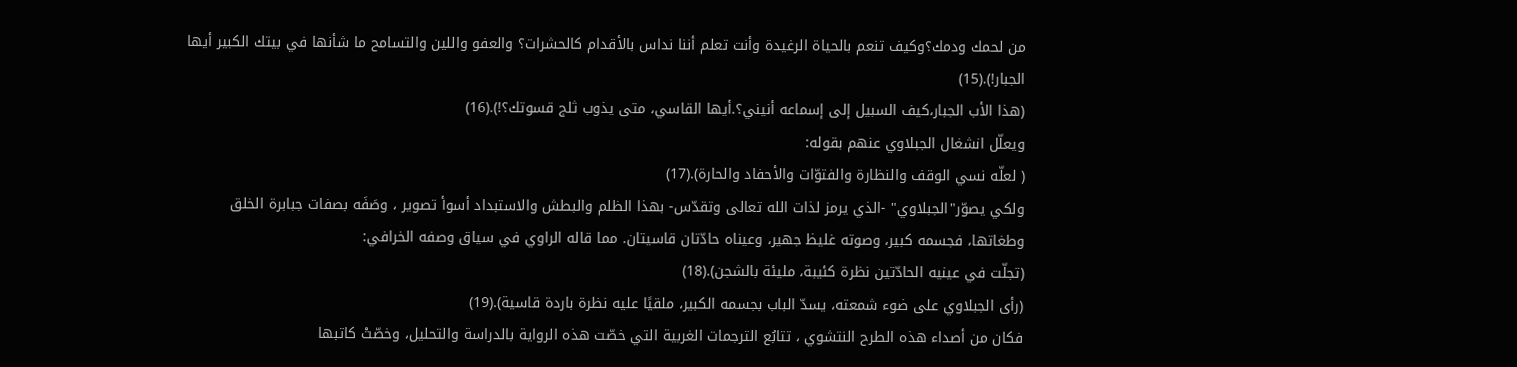من لحمك ودمك؟وكيف تنعم بالحياة الرغيدة وأنت تعلم أننا نداس بالأقدام كالحشرات؟ والعفو واللين والتسامح ما شأنها في بيتك الكبير أيها الجبار!).(15)
(هذا الأب الجبار،كيف السبيل إلى إسماعه أنيني؟.أيها القاسي، متى يذوب ثلج قسوتك؟!).(16)
ويعلّل انشغال الجبلاوي عنهم بقوله:
( لعلّه نسي الوقف والنظارة والفتوّات والأحفاد والحارة).(17)
ولكي يصوّر"الجبلاوي" -الذي يرمز لذات الله تعالى وتقدّس- بهذا الظلم والبطش والاستبداد أسوأ تصوير ، وصَفَه بصفات جبابرة الخلق وطغاتها، فجسمه كبير، وصوته غليظ جهير، وعيناه حادّتان قاسيتان. مما قاله الراوي في سياق وصفه الخرافي:
(تجلّت في عينيه الحادّتين نظرة كئيبة، مليئة بالشجن).(18)
(رأى الجبلاوي على ضوء شمعته، يسدّ الباب بجسمه الكبير، ملقيًا عليه نظرة باردة قاسية).(19)
فكان من أصداء هذه الطرح النتشوي ، تتابُع الترجمات الغربية التي خصّت هذه الرواية بالدراسة والتحليل، وخصّتْ كاتبها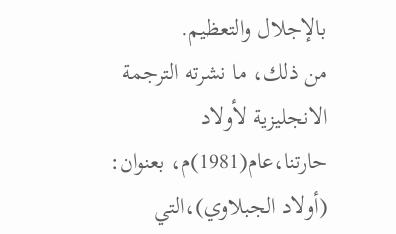بالإجلال والتعظيم.
من ذلك، ما نشرته الترجمة الانجليزية لأولاد حارتنا،عام(1981)م، بعنوان: (أولاد الجبلاوي)،التي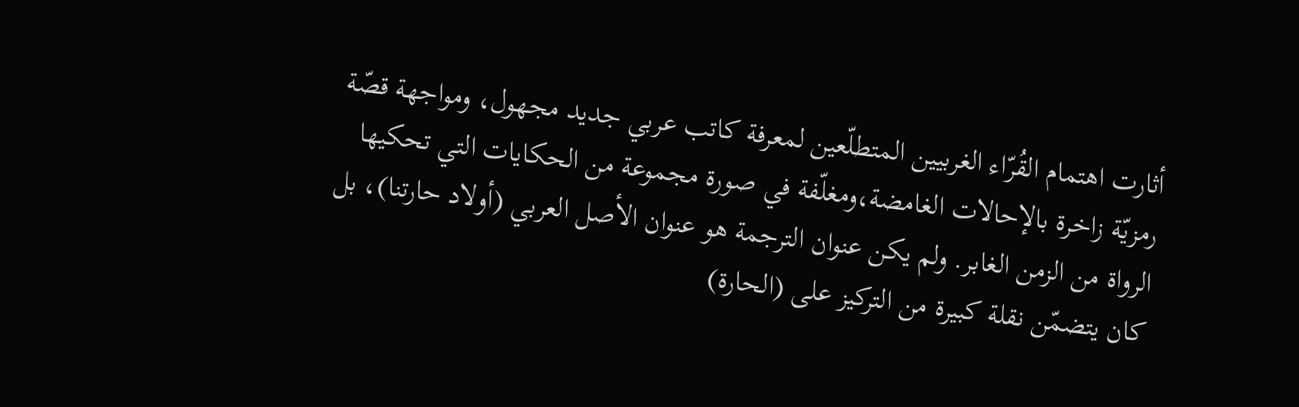أثارت اهتمام القُرّاء الغربيين المتطلّعين لمعرفة كاتب عربي جديد مجهول، ومواجهة قصّة رمزيّة زاخرة بالإحالات الغامضة،ومغلّفة في صورة مجموعة من الحكايات التي تحكيها الرواة من الزمن الغابر. ولم يكن عنوان الترجمة هو عنوان الأصل العربي (أولاد حارتنا)، بل كان يتضمّن نقلة كبيرة من التركيز على (الحارة)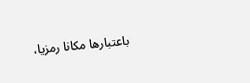باعتبارها مكانا رمزيا،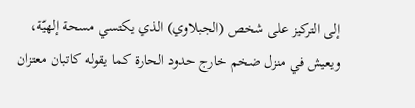إلى التركيز على شخص (الجبلاوي) الذي يكتسي مسحة إلهيّة، ويعيش في منزل ضخم خارج حدود الحارة كما يقوله كاتبان معتزان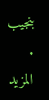بنجيب .
المزيد